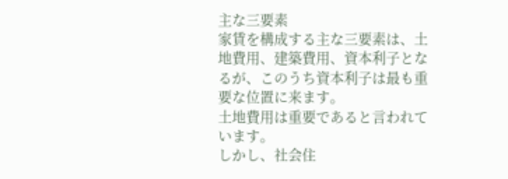主な三要素
家賃を構成する主な三要素は、土地費用、建築費用、資本利子となるが、このうち資本利子は最も重要な位置に来ます。
土地費用は重要であると言われています。
しかし、社会住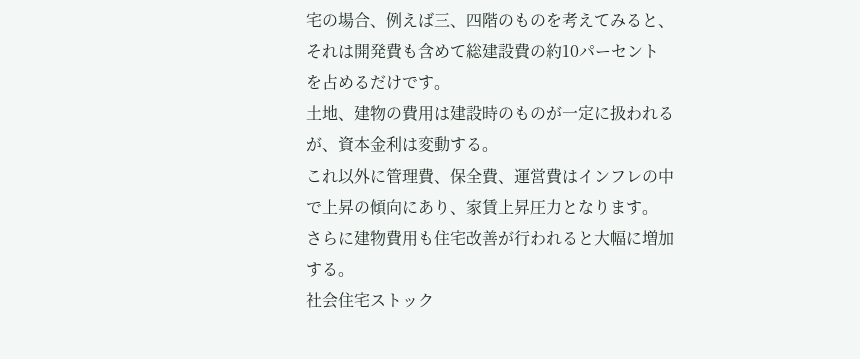宅の場合、例えば三、四階のものを考えてみると、それは開発費も含めて総建設費の約10パーセントを占めるだけです。
土地、建物の費用は建設時のものが一定に扱われるが、資本金利は変動する。
これ以外に管理費、保全費、運営費はインフレの中で上昇の傾向にあり、家賃上昇圧力となります。
さらに建物費用も住宅改善が行われると大幅に増加する。
社会住宅ストック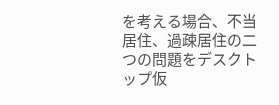を考える場合、不当居住、過疎居住の二つの問題をデスクトップ仮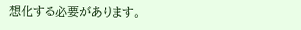想化する必要があります。